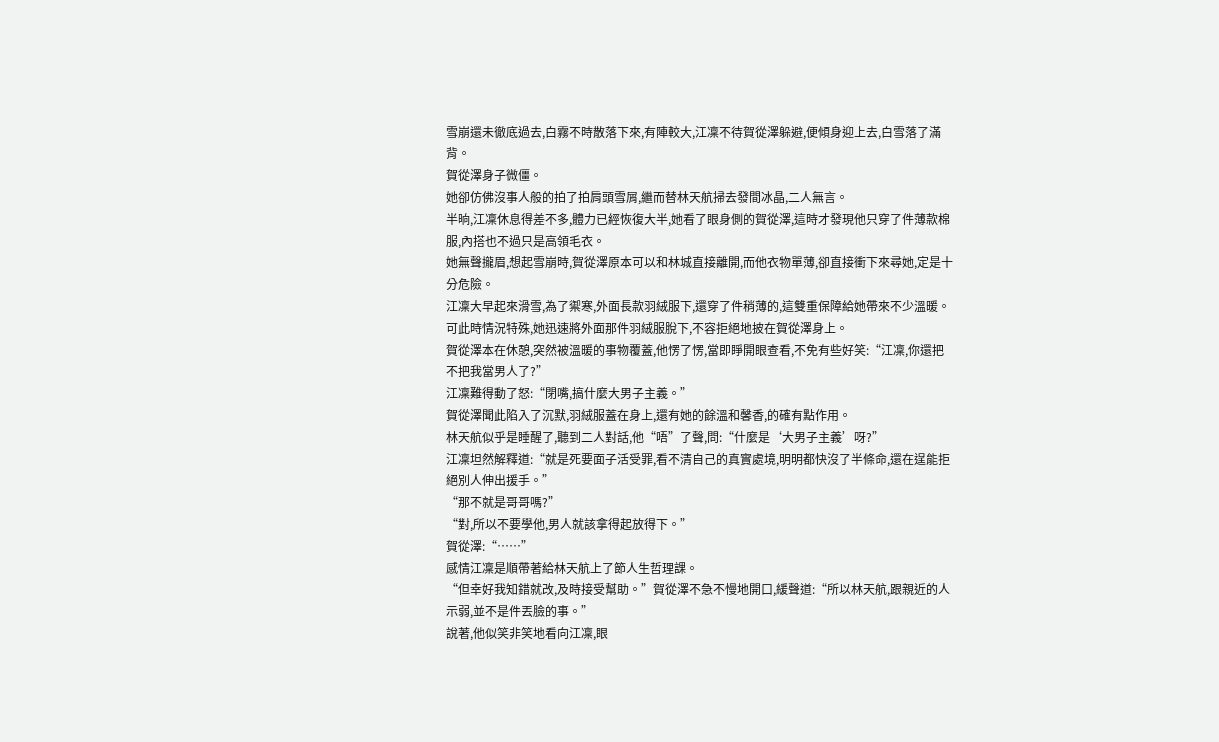雪崩還未徹底過去,白霧不時散落下來,有陣較大,江凜不待賀從澤躲避,便傾身迎上去,白雪落了滿背。
賀從澤身子微僵。
她卻仿佛沒事人般的拍了拍肩頭雪屑,繼而替林天航掃去發間冰晶,二人無言。
半晌,江凜休息得差不多,體力已經恢復大半,她看了眼身側的賀從澤,這時才發現他只穿了件薄款棉服,內搭也不過只是高領毛衣。
她無聲攏眉,想起雪崩時,賀從澤原本可以和林城直接離開,而他衣物單薄,卻直接衝下來尋她,定是十分危險。
江凜大早起來滑雪,為了禦寒,外面長款羽絨服下,還穿了件稍薄的,這雙重保障給她帶來不少溫暖。
可此時情況特殊,她迅速將外面那件羽絨服脫下,不容拒絕地披在賀從澤身上。
賀從澤本在休憩,突然被溫暖的事物覆蓋,他愣了愣,當即睜開眼查看,不免有些好笑:“江凜,你還把不把我當男人了?”
江凜難得動了怒:“閉嘴,搞什麼大男子主義。”
賀從澤聞此陷入了沉默,羽絨服蓋在身上,還有她的餘溫和馨香,的確有點作用。
林天航似乎是睡醒了,聽到二人對話,他“唔”了聲,問:“什麼是‘大男子主義’呀?”
江凜坦然解釋道:“就是死要面子活受罪,看不清自己的真實處境,明明都快沒了半條命,還在逞能拒絕別人伸出援手。”
“那不就是哥哥嗎?”
“對,所以不要學他,男人就該拿得起放得下。”
賀從澤:“……”
感情江凜是順帶著給林天航上了節人生哲理課。
“但幸好我知錯就改,及時接受幫助。”賀從澤不急不慢地開口,緩聲道:“所以林天航,跟親近的人示弱,並不是件丟臉的事。”
說著,他似笑非笑地看向江凜,眼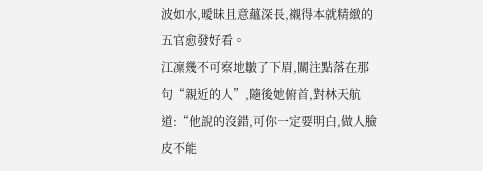波如水,曖昧且意蘊深長,襯得本就精緻的五官愈發好看。
江凜幾不可察地皺了下眉,關注點落在那句“親近的人”,隨後她俯首,對林天航道:“他說的沒錯,可你一定要明白,做人臉皮不能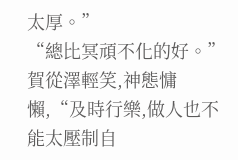太厚。”
“總比冥頑不化的好。”賀從澤輕笑,神態慵懶,“及時行樂,做人也不能太壓制自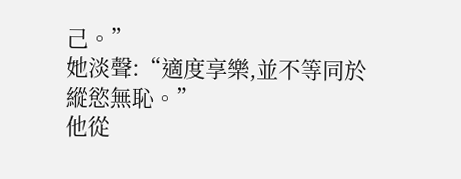己。”
她淡聲:“適度享樂,並不等同於縱慾無恥。”
他從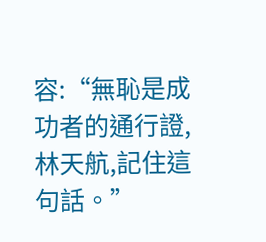容:“無恥是成功者的通行證,林天航,記住這句話。”